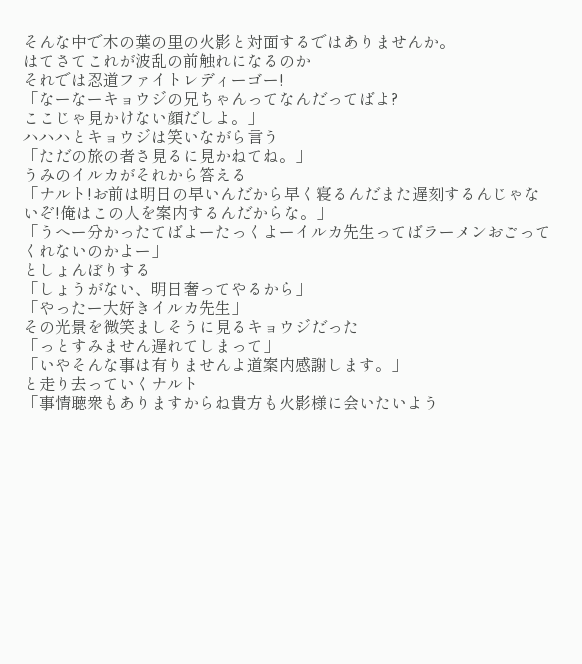そんな中で木の葉の里の火影と対面するではありませんか。
はてさてこれが波乱の前触れになるのか
それでは忍道ファイトレディーゴー!
「なーなーキョウジの兄ちゃんってなんだってばよ?
ここじゃ見かけない顔だしよ。」
ハハハとキョウジは笑いながら言う
「ただの旅の者さ見るに見かねてね。」
うみのイルカがそれから答える
「ナルト!お前は明日の早いんだから早く寝るんだまた遅刻するんじゃないぞ!俺はこの人を案内するんだからな。」
「うへー分かったてばよーたっくよーイルカ先生ってばラーメンおごってくれないのかよー」
としょんぼりする
「しょうがない、明日奢ってやるから」
「やったー大好きイルカ先生」
その光景を微笑ましそうに見るキョウジだった
「っとすみません遅れてしまって」
「いやそんな事は有りませんよ道案内感謝します。」
と走り去っていくナルト
「事情聴衆もありますからね貴方も火影様に会いたいよう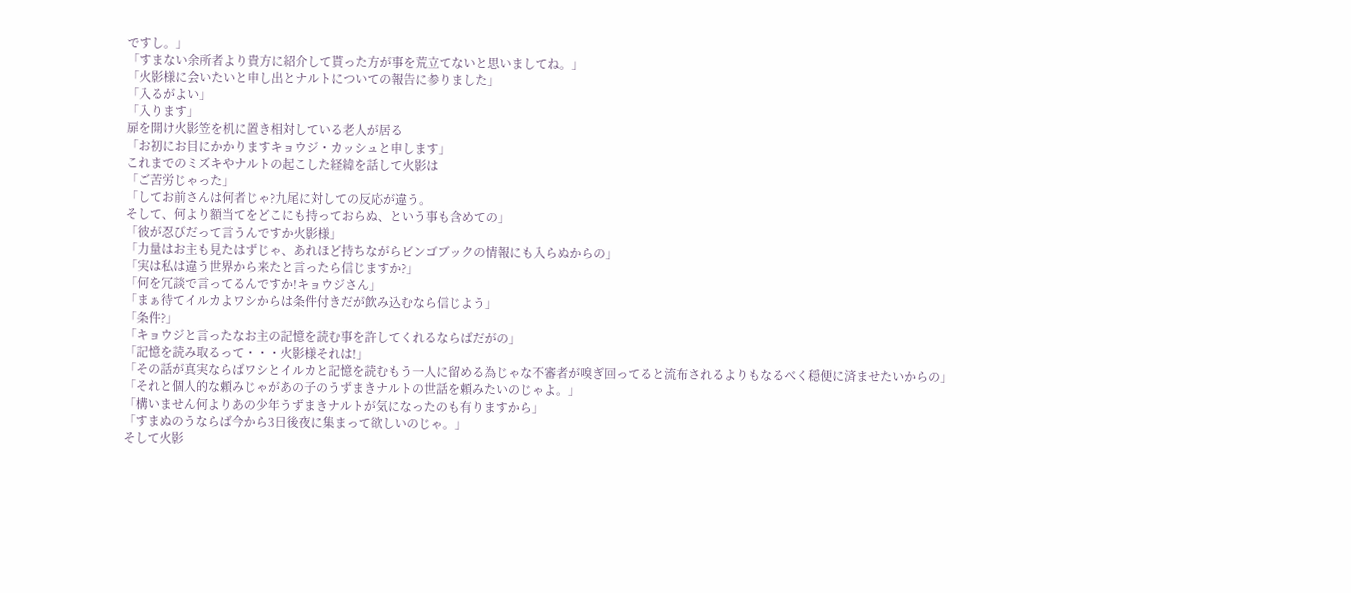ですし。」
「すまない余所者より貴方に紹介して貰った方が事を荒立てないと思いましてね。」
「火影様に会いたいと申し出とナルトについての報告に参りました」
「入るがよい」
「入ります」
扉を開け火影笠を机に置き相対している老人が居る
「お初にお目にかかりますキョウジ・カッシュと申します」
これまでのミズキやナルトの起こした経緯を話して火影は
「ご苦労じゃった」
「してお前さんは何者じゃ?九尾に対しての反応が違う。
そして、何より額当てをどこにも持っておらぬ、という事も含めての」
「彼が忍びだって言うんですか火影様」
「力量はお主も見たはずじゃ、あれほど持ちながらビンゴブックの情報にも入らぬからの」
「実は私は違う世界から来たと言ったら信じますか?」
「何を冗談で言ってるんですか!キョウジさん」
「まぁ待てイルカよワシからは条件付きだが飲み込むなら信じよう」
「条件?」
「キョウジと言ったなお主の記憶を読む事を許してくれるならばだがの」
「記憶を読み取るって・・・火影様それは!」
「その話が真実ならばワシとイルカと記憶を読むもう一人に留める為じゃな不審者が嗅ぎ回ってると流布されるよりもなるべく穏便に済ませたいからの」
「それと個人的な頼みじゃがあの子のうずまきナルトの世話を頼みたいのじゃよ。」
「構いません何よりあの少年うずまきナルトが気になったのも有りますから」
「すまぬのうならば今から3日後夜に集まって欲しいのじゃ。」
そして火影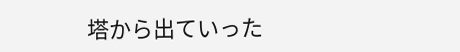塔から出ていった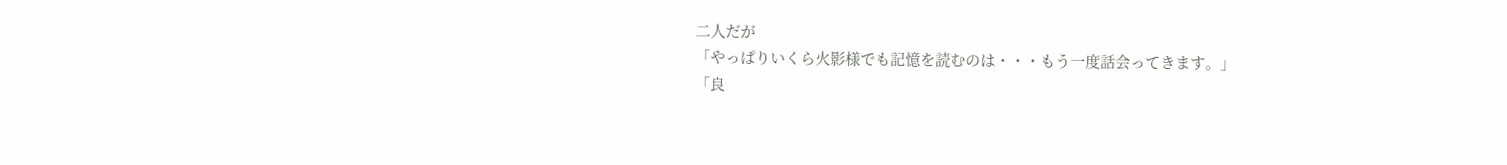二人だが
「やっぱりいくら火影様でも記憶を読むのは・・・もう一度話会ってきます。」
「良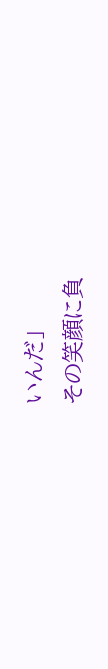いんだ」
その笑顔に負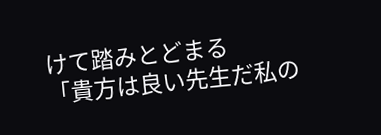けて踏みとどまる
「貴方は良い先生だ私の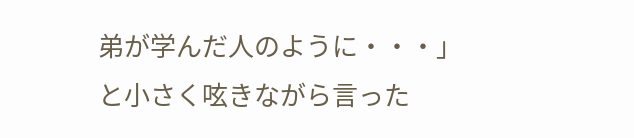弟が学んだ人のように・・・」
と小さく呟きながら言った